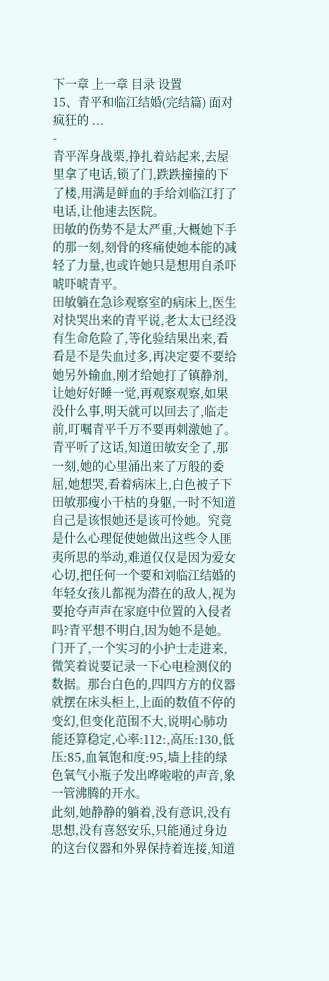下一章 上一章 目录 设置
15、青平和临江结婚(完结篇) 面对疯狂的 ...
-
青平浑身战栗,挣扎着站起来,去屋里拿了电话,锁了门,跌跌撞撞的下了楼,用满是鲜血的手给刘临江打了电话,让他速去医院。
田敏的伤势不是太严重,大概她下手的那一刻,刻骨的疼痛使她本能的减轻了力量,也或许她只是想用自杀吓唬吓唬青平。
田敏躺在急诊观察室的病床上,医生对快哭出来的青平说,老太太已经没有生命危险了,等化验结果出来,看看是不是失血过多,再决定要不要给她另外输血,刚才给她打了镇静剂,让她好好睡一觉,再观察观察,如果没什么事,明天就可以回去了,临走前,叮嘱青平千万不要再刺激她了。
青平听了这话,知道田敏安全了,那一刻,她的心里涌出来了万般的委屈,她想哭,看着病床上,白色被子下田敏那瘦小干枯的身躯,一时不知道自己是该恨她还是该可怜她。究竟是什么心理促使她做出这些令人匪夷所思的举动,难道仅仅是因为爱女心切,把任何一个要和刘临江结婚的年轻女孩儿都视为潜在的敌人,视为要抢夺声声在家庭中位置的入侵者吗?青平想不明白,因为她不是她。
门开了,一个实习的小护士走进来,微笑着说要记录一下心电检测仪的数据。那台白色的,四四方方的仪器就摆在床头柜上,上面的数值不停的变幻,但变化范围不大,说明心肺功能还算稳定,心率:112:,高压:130,低压:85,血氧饱和度:95,墙上挂的绿色氧气小瓶子发出哗啦啦的声音,象一管沸腾的开水。
此刻,她静静的躺着,没有意识,没有思想,没有喜怒安乐,只能通过身边的这台仪器和外界保持着连接,知道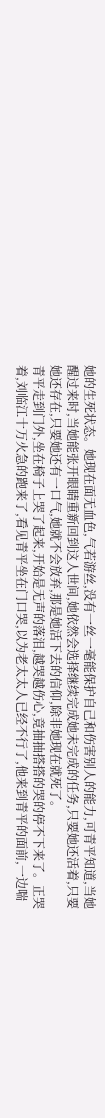她的生死状态。她现在面无血色,气若游丝,没有一丝一毫能保护自己和伤害别人的能力,可青平知道,当她醒过来时,当她能张开眼睛重新回到这人世间,她依然会选择继续完成她未完成的任务,只要她还活着,只要她还存在,只要她还有一口气,她就不会放弃,那是她活下去的信仰,除非她现在就死了。
青平走到门外,坐在椅子上哭了起来,开始是无声的落泪,越哭越伤心,竟抽抽搭搭的哭的停不下来了。正哭着,刘临江十万火急的跑来了,看见青平坐在门口哭,以为老太太人已经不行了,他来到青平的面前,一边喘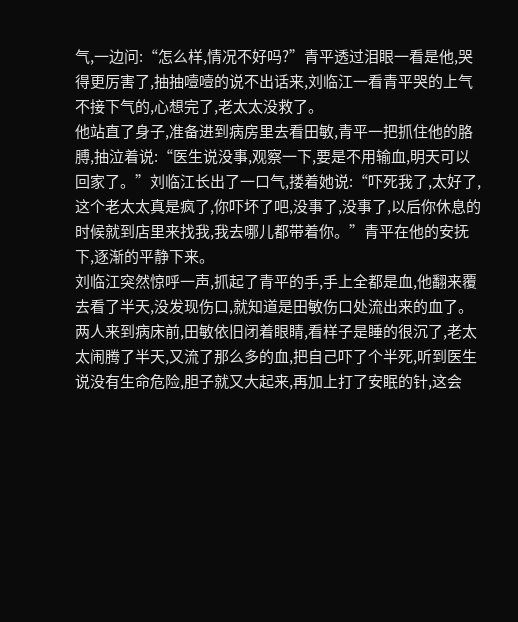气,一边问:“怎么样,情况不好吗?”青平透过泪眼一看是他,哭得更厉害了,抽抽噎噎的说不出话来,刘临江一看青平哭的上气不接下气的,心想完了,老太太没救了。
他站直了身子,准备进到病房里去看田敏,青平一把抓住他的胳膊,抽泣着说:“医生说没事,观察一下,要是不用输血,明天可以回家了。”刘临江长出了一口气,搂着她说:“吓死我了,太好了,这个老太太真是疯了,你吓坏了吧,没事了,没事了,以后你休息的时候就到店里来找我,我去哪儿都带着你。”青平在他的安抚下,逐渐的平静下来。
刘临江突然惊呼一声,抓起了青平的手,手上全都是血,他翻来覆去看了半天,没发现伤口,就知道是田敏伤口处流出来的血了。
两人来到病床前,田敏依旧闭着眼睛,看样子是睡的很沉了,老太太闹腾了半天,又流了那么多的血,把自己吓了个半死,听到医生说没有生命危险,胆子就又大起来,再加上打了安眠的针,这会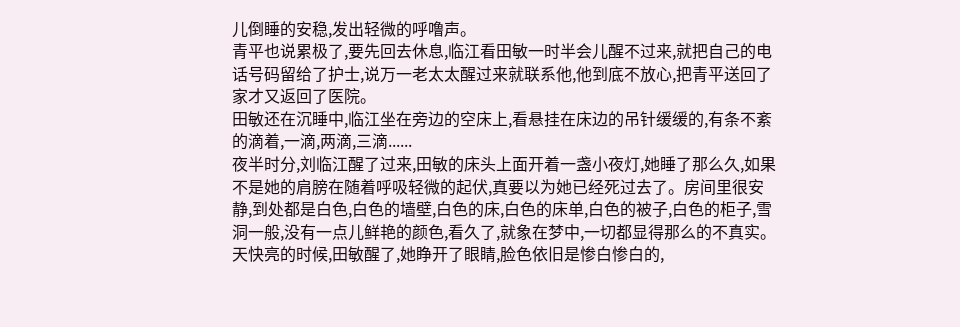儿倒睡的安稳,发出轻微的呼噜声。
青平也说累极了,要先回去休息,临江看田敏一时半会儿醒不过来,就把自己的电话号码留给了护士,说万一老太太醒过来就联系他,他到底不放心,把青平送回了家才又返回了医院。
田敏还在沉睡中,临江坐在旁边的空床上,看悬挂在床边的吊针缓缓的,有条不紊的滴着,一滴,两滴,三滴......
夜半时分,刘临江醒了过来,田敏的床头上面开着一盏小夜灯,她睡了那么久,如果不是她的肩膀在随着呼吸轻微的起伏,真要以为她已经死过去了。房间里很安静,到处都是白色,白色的墙壁,白色的床,白色的床单,白色的被子,白色的柜子,雪洞一般,没有一点儿鲜艳的颜色,看久了,就象在梦中,一切都显得那么的不真实。
天快亮的时候,田敏醒了,她睁开了眼睛,脸色依旧是惨白惨白的,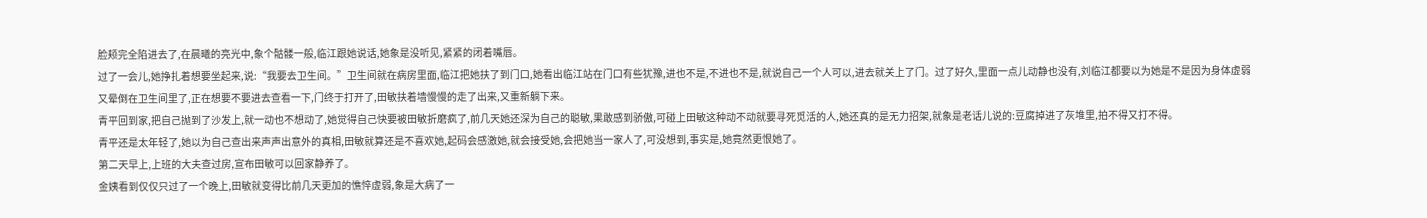脸颊完全陷进去了,在晨曦的亮光中,象个骷髅一般,临江跟她说话,她象是没听见,紧紧的闭着嘴唇。
过了一会儿,她挣扎着想要坐起来,说:“我要去卫生间。”卫生间就在病房里面,临江把她扶了到门口,她看出临江站在门口有些犹豫,进也不是,不进也不是,就说自己一个人可以,进去就关上了门。过了好久,里面一点儿动静也没有,刘临江都要以为她是不是因为身体虚弱又晕倒在卫生间里了,正在想要不要进去查看一下,门终于打开了,田敏扶着墙慢慢的走了出来,又重新躺下来。
青平回到家,把自己抛到了沙发上,就一动也不想动了,她觉得自己快要被田敏折磨疯了,前几天她还深为自己的聪敏,果敢感到骄傲,可碰上田敏这种动不动就要寻死觅活的人,她还真的是无力招架,就象是老话儿说的:豆腐掉进了灰堆里,拍不得又打不得。
青平还是太年轻了,她以为自己查出来声声出意外的真相,田敏就算还是不喜欢她,起码会感激她,就会接受她,会把她当一家人了,可没想到,事实是,她竟然更恨她了。
第二天早上,上班的大夫查过房,宣布田敏可以回家静养了。
金姨看到仅仅只过了一个晚上,田敏就变得比前几天更加的憔悴虚弱,象是大病了一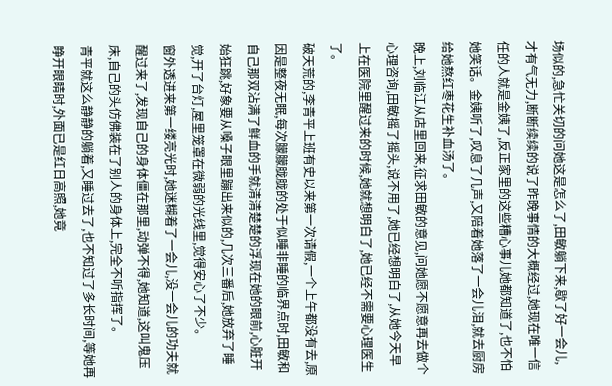场似的,急忙关切的问她这是怎么了,田敏躺下来,歇了好一会儿,才有气无力,断断续续的说了昨晚事情的大概经过,她现在唯一信任的人就是金姨了,反正家里的这些糟心事儿她都知道了,也不怕她笑话。金姨听了,叹息了几声,又陪着她落了一会儿泪,就去厨房给她熬红枣花生补血汤了。
晚上,刘临江从店里回来,征求田敏的意见,问她愿不愿意再去做个心理咨询,田敏摇了摇头,说不用了,她已经想明白了,从她今天早上在医院里醒过来的时候,她就想明白了,她已经不需要心理医生了。
破天荒的,李青平上班有史以来第一次请假,一个上午都没有去,原因是整夜无眠,每次朦朦胧胧的处于似睡非睡的临界点时,田敏和自己那双沾满了鲜血的手就清清楚楚的浮现在她的眼前,心脏开始狂跳,好象要从嗓子眼里蹦出来似的,几次三番后,她放弃了睡觉,开了台灯,屋里笼罩在微弱的光线里,觉得安心了不少。
窗外透进来第一缕亮光时,她迷糊着了一会儿,没一会儿的功夫就醒过来了,发现自己的身体僵在那里,动弹不得,她知道,这叫鬼压床,自己的头仿佛装在了别人的身体上,完全不听指挥了。
青平就这么静静的躺着,又睡过去了,也不知过了多长时间,等她再睁开眼睛时,外面已是红日高照,她竟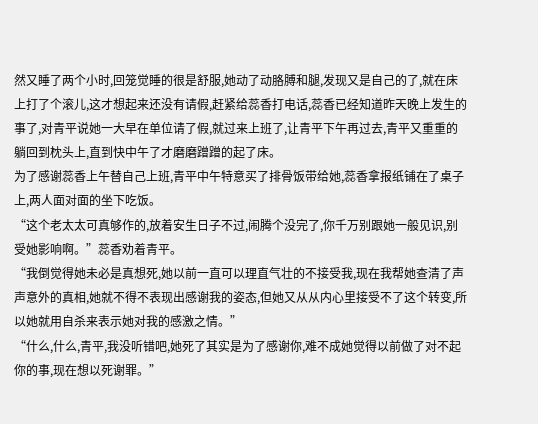然又睡了两个小时,回笼觉睡的很是舒服,她动了动胳膊和腿,发现又是自己的了,就在床上打了个滚儿,这才想起来还没有请假,赶紧给蕊香打电话,蕊香已经知道昨天晚上发生的事了,对青平说她一大早在单位请了假,就过来上班了,让青平下午再过去,青平又重重的躺回到枕头上,直到快中午了才磨磨蹭蹭的起了床。
为了感谢蕊香上午替自己上班,青平中午特意买了排骨饭带给她,蕊香拿报纸铺在了桌子上,两人面对面的坐下吃饭。
“这个老太太可真够作的,放着安生日子不过,闹腾个没完了,你千万别跟她一般见识,别受她影响啊。”蕊香劝着青平。
“我倒觉得她未必是真想死,她以前一直可以理直气壮的不接受我,现在我帮她查清了声声意外的真相,她就不得不表现出感谢我的姿态,但她又从从内心里接受不了这个转变,所以她就用自杀来表示她对我的感激之情。”
“什么,什么,青平,我没听错吧,她死了其实是为了感谢你,难不成她觉得以前做了对不起你的事,现在想以死谢罪。”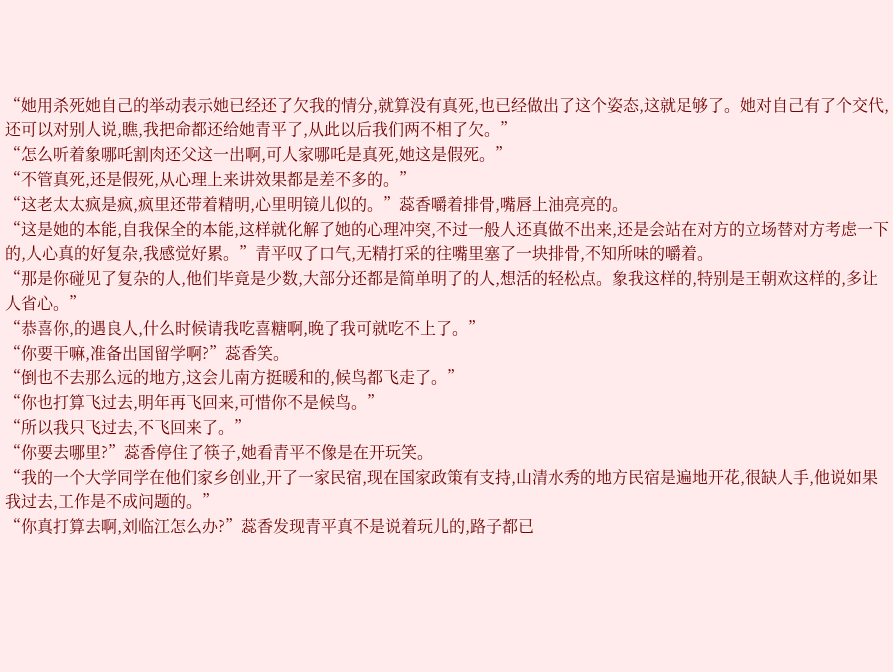“她用杀死她自己的举动表示她已经还了欠我的情分,就算没有真死,也已经做出了这个姿态,这就足够了。她对自己有了个交代,还可以对别人说,瞧,我把命都还给她青平了,从此以后我们两不相了欠。”
“怎么听着象哪吒割肉还父这一出啊,可人家哪吒是真死,她这是假死。”
“不管真死,还是假死,从心理上来讲效果都是差不多的。”
“这老太太疯是疯,疯里还带着精明,心里明镜儿似的。”蕊香嚼着排骨,嘴唇上油亮亮的。
“这是她的本能,自我保全的本能,这样就化解了她的心理冲突,不过一般人还真做不出来,还是会站在对方的立场替对方考虑一下的,人心真的好复杂,我感觉好累。”青平叹了口气,无精打采的往嘴里塞了一块排骨,不知所味的嚼着。
“那是你碰见了复杂的人,他们毕竟是少数,大部分还都是简单明了的人,想活的轻松点。象我这样的,特别是王朝欢这样的,多让人省心。”
“恭喜你,的遇良人,什么时候请我吃喜糖啊,晚了我可就吃不上了。”
“你要干嘛,准备出国留学啊?”蕊香笑。
“倒也不去那么远的地方,这会儿南方挺暖和的,候鸟都飞走了。”
“你也打算飞过去,明年再飞回来,可惜你不是候鸟。”
“所以我只飞过去,不飞回来了。”
“你要去哪里?”蕊香停住了筷子,她看青平不像是在开玩笑。
“我的一个大学同学在他们家乡创业,开了一家民宿,现在国家政策有支持,山清水秀的地方民宿是遍地开花,很缺人手,他说如果我过去,工作是不成问题的。”
“你真打算去啊,刘临江怎么办?”蕊香发现青平真不是说着玩儿的,路子都已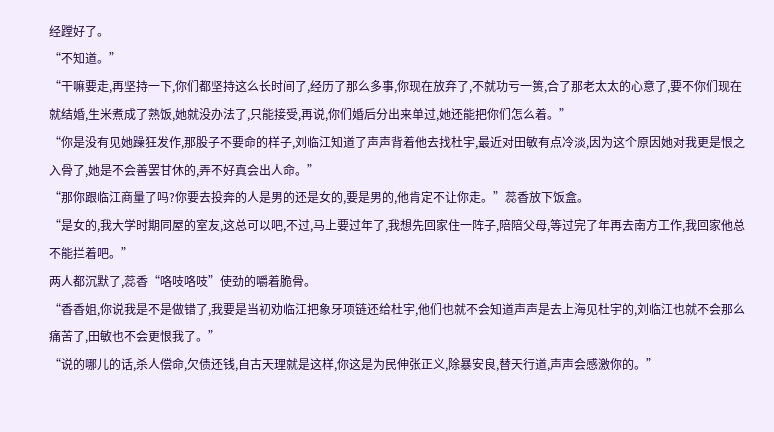经蹚好了。
“不知道。”
“干嘛要走,再坚持一下,你们都坚持这么长时间了,经历了那么多事,你现在放弃了,不就功亏一篑,合了那老太太的心意了,要不你们现在就结婚,生米煮成了熟饭,她就没办法了,只能接受,再说,你们婚后分出来单过,她还能把你们怎么着。”
“你是没有见她躁狂发作,那股子不要命的样子,刘临江知道了声声背着他去找杜宇,最近对田敏有点冷淡,因为这个原因她对我更是恨之入骨了,她是不会善罢甘休的,弄不好真会出人命。”
“那你跟临江商量了吗?你要去投奔的人是男的还是女的,要是男的,他肯定不让你走。”蕊香放下饭盒。
“是女的,我大学时期同屋的室友,这总可以吧,不过,马上要过年了,我想先回家住一阵子,陪陪父母,等过完了年再去南方工作,我回家他总不能拦着吧。”
两人都沉默了,蕊香“咯吱咯吱”使劲的嚼着脆骨。
“香香姐,你说我是不是做错了,我要是当初劝临江把象牙项链还给杜宇,他们也就不会知道声声是去上海见杜宇的,刘临江也就不会那么痛苦了,田敏也不会更恨我了。”
“说的哪儿的话,杀人偿命,欠债还钱,自古天理就是这样,你这是为民伸张正义,除暴安良,替天行道,声声会感激你的。”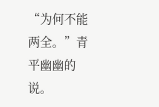“为何不能两全。”青平幽幽的说。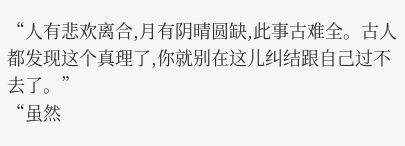“人有悲欢离合,月有阴晴圆缺,此事古难全。古人都发现这个真理了,你就别在这儿纠结跟自己过不去了。”
“虽然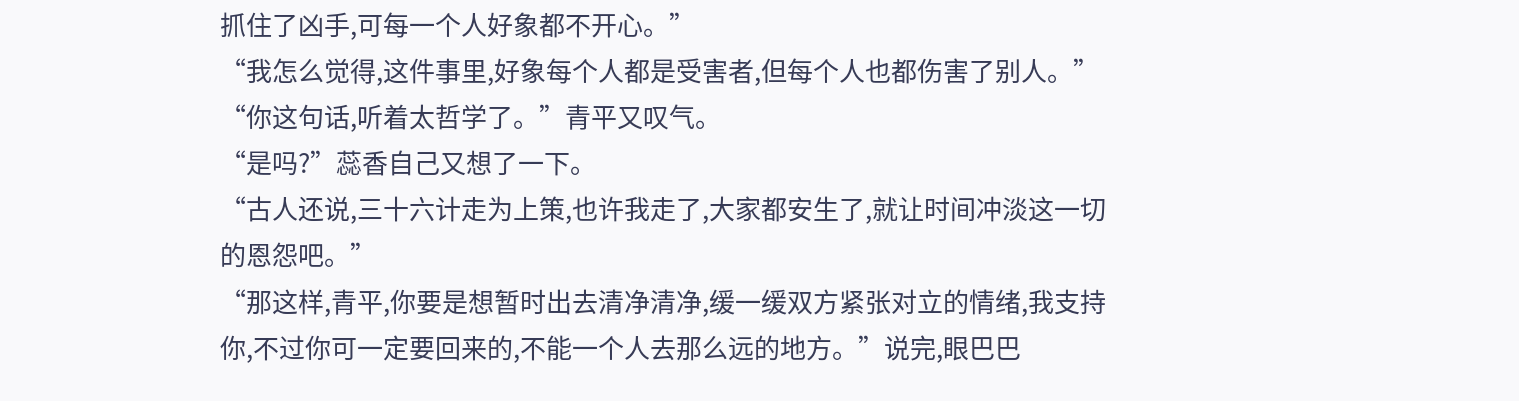抓住了凶手,可每一个人好象都不开心。”
“我怎么觉得,这件事里,好象每个人都是受害者,但每个人也都伤害了别人。”
“你这句话,听着太哲学了。”青平又叹气。
“是吗?”蕊香自己又想了一下。
“古人还说,三十六计走为上策,也许我走了,大家都安生了,就让时间冲淡这一切的恩怨吧。”
“那这样,青平,你要是想暂时出去清净清净,缓一缓双方紧张对立的情绪,我支持你,不过你可一定要回来的,不能一个人去那么远的地方。”说完,眼巴巴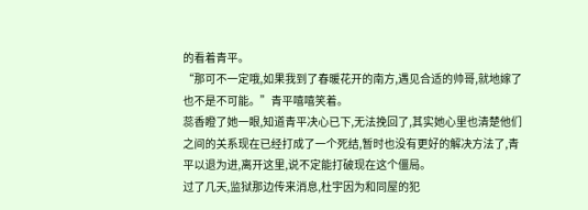的看着青平。
“那可不一定哦,如果我到了春暖花开的南方,遇见合适的帅哥,就地嫁了也不是不可能。”青平嘻嘻笑着。
蕊香瞪了她一眼,知道青平决心已下,无法挽回了,其实她心里也清楚他们之间的关系现在已经打成了一个死结,暂时也没有更好的解决方法了,青平以退为进,离开这里,说不定能打破现在这个僵局。
过了几天,监狱那边传来消息,杜宇因为和同屋的犯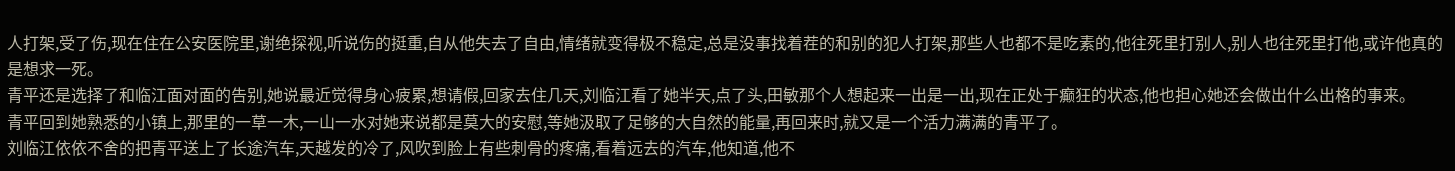人打架,受了伤,现在住在公安医院里,谢绝探视,听说伤的挺重,自从他失去了自由,情绪就变得极不稳定,总是没事找着茬的和别的犯人打架,那些人也都不是吃素的,他往死里打别人,别人也往死里打他,或许他真的是想求一死。
青平还是选择了和临江面对面的告别,她说最近觉得身心疲累,想请假,回家去住几天,刘临江看了她半天,点了头,田敏那个人想起来一出是一出,现在正处于癫狂的状态,他也担心她还会做出什么出格的事来。
青平回到她熟悉的小镇上,那里的一草一木,一山一水对她来说都是莫大的安慰,等她汲取了足够的大自然的能量,再回来时,就又是一个活力满满的青平了。
刘临江依依不舍的把青平送上了长途汽车,天越发的冷了,风吹到脸上有些刺骨的疼痛,看着远去的汽车,他知道,他不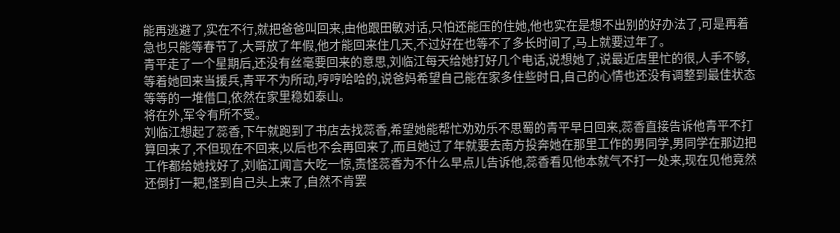能再逃避了,实在不行,就把爸爸叫回来,由他跟田敏对话,只怕还能压的住她,他也实在是想不出别的好办法了,可是再着急也只能等春节了,大哥放了年假,他才能回来住几天,不过好在也等不了多长时间了,马上就要过年了。
青平走了一个星期后,还没有丝毫要回来的意思,刘临江每天给她打好几个电话,说想她了,说最近店里忙的很,人手不够,等着她回来当援兵,青平不为所动,哼哼哈哈的,说爸妈希望自己能在家多住些时日,自己的心情也还没有调整到最佳状态等等的一堆借口,依然在家里稳如泰山。
将在外,军令有所不受。
刘临江想起了蕊香,下午就跑到了书店去找蕊香,希望她能帮忙劝劝乐不思蜀的青平早日回来,蕊香直接告诉他青平不打算回来了,不但现在不回来,以后也不会再回来了,而且她过了年就要去南方投奔她在那里工作的男同学,男同学在那边把工作都给她找好了,刘临江闻言大吃一惊,责怪蕊香为不什么早点儿告诉他,蕊香看见他本就气不打一处来,现在见他竟然还倒打一耙,怪到自己头上来了,自然不肯罢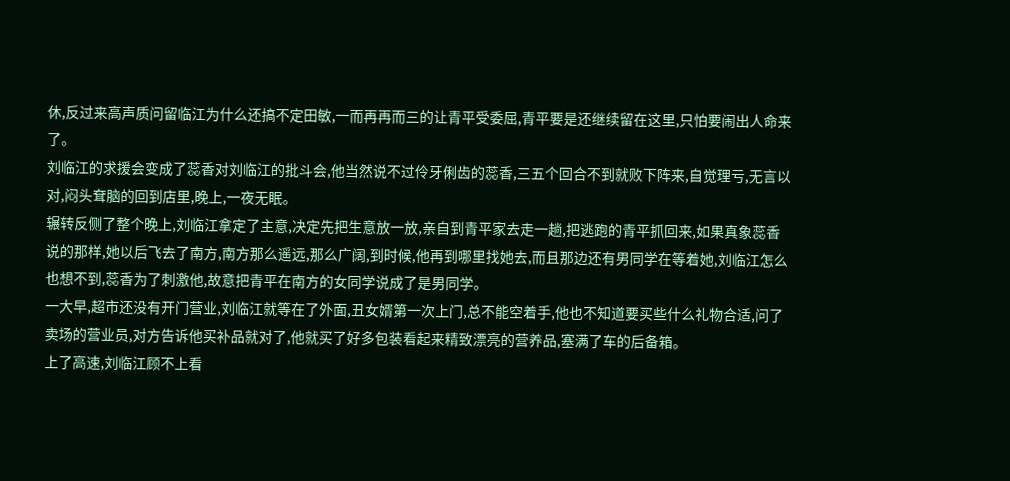休,反过来高声质问留临江为什么还搞不定田敏,一而再再而三的让青平受委屈,青平要是还继续留在这里,只怕要闹出人命来了。
刘临江的求援会变成了蕊香对刘临江的批斗会,他当然说不过伶牙俐齿的蕊香,三五个回合不到就败下阵来,自觉理亏,无言以对,闷头耷脑的回到店里,晚上,一夜无眠。
辗转反侧了整个晚上,刘临江拿定了主意,决定先把生意放一放,亲自到青平家去走一趟,把逃跑的青平抓回来,如果真象蕊香说的那样,她以后飞去了南方,南方那么遥远,那么广阔,到时候,他再到哪里找她去,而且那边还有男同学在等着她,刘临江怎么也想不到,蕊香为了刺激他,故意把青平在南方的女同学说成了是男同学。
一大早,超市还没有开门营业,刘临江就等在了外面,丑女婿第一次上门,总不能空着手,他也不知道要买些什么礼物合适,问了卖场的营业员,对方告诉他买补品就对了,他就买了好多包装看起来精致漂亮的营养品,塞满了车的后备箱。
上了高速,刘临江顾不上看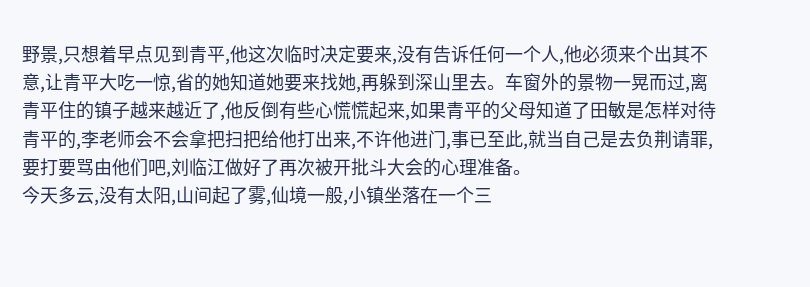野景,只想着早点见到青平,他这次临时决定要来,没有告诉任何一个人,他必须来个出其不意,让青平大吃一惊,省的她知道她要来找她,再躲到深山里去。车窗外的景物一晃而过,离青平住的镇子越来越近了,他反倒有些心慌慌起来,如果青平的父母知道了田敏是怎样对待青平的,李老师会不会拿把扫把给他打出来,不许他进门,事已至此,就当自己是去负荆请罪,要打要骂由他们吧,刘临江做好了再次被开批斗大会的心理准备。
今天多云,没有太阳,山间起了雾,仙境一般,小镇坐落在一个三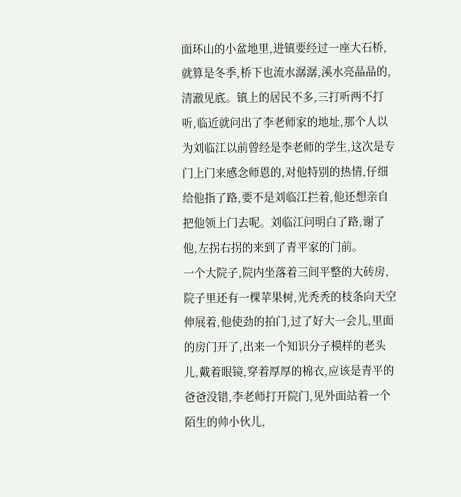面环山的小盆地里,进镇要经过一座大石桥,就算是冬季,桥下也流水潺潺,溪水亮晶晶的,清澈见底。镇上的居民不多,三打听两不打听,临近就问出了李老师家的地址,那个人以为刘临江以前曾经是李老师的学生,这次是专门上门来感念师恩的,对他特别的热情,仔细给他指了路,要不是刘临江拦着,他还想亲自把他领上门去呢。刘临江问明白了路,谢了他,左拐右拐的来到了青平家的门前。
一个大院子,院内坐落着三间平整的大砖房,院子里还有一棵苹果树,光秃秃的枝条向天空伸展着,他使劲的拍门,过了好大一会儿,里面的房门开了,出来一个知识分子模样的老头儿,戴着眼镜,穿着厚厚的棉衣,应该是青平的爸爸没错,李老师打开院门,见外面站着一个陌生的帅小伙儿,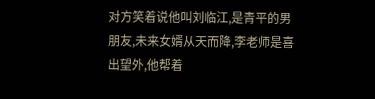对方笑着说他叫刘临江,是青平的男朋友,未来女婿从天而降,李老师是喜出望外,他帮着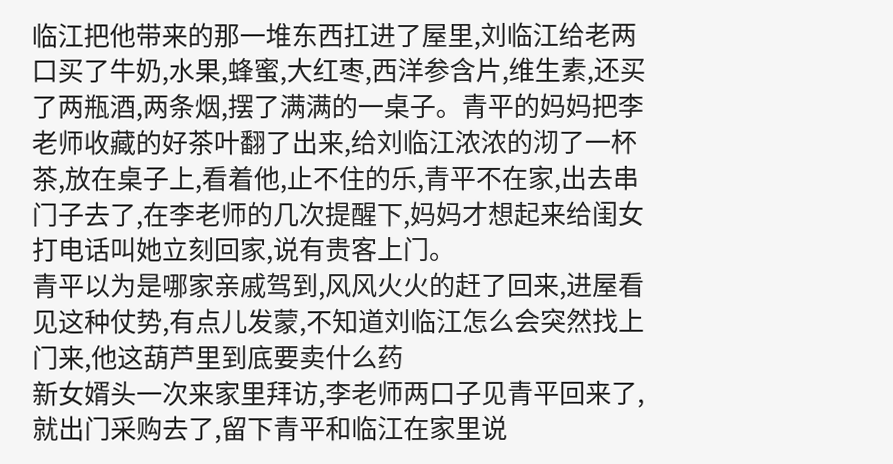临江把他带来的那一堆东西扛进了屋里,刘临江给老两口买了牛奶,水果,蜂蜜,大红枣,西洋参含片,维生素,还买了两瓶酒,两条烟,摆了满满的一桌子。青平的妈妈把李老师收藏的好茶叶翻了出来,给刘临江浓浓的沏了一杯茶,放在桌子上,看着他,止不住的乐,青平不在家,出去串门子去了,在李老师的几次提醒下,妈妈才想起来给闺女打电话叫她立刻回家,说有贵客上门。
青平以为是哪家亲戚驾到,风风火火的赶了回来,进屋看见这种仗势,有点儿发蒙,不知道刘临江怎么会突然找上门来,他这葫芦里到底要卖什么药
新女婿头一次来家里拜访,李老师两口子见青平回来了,就出门采购去了,留下青平和临江在家里说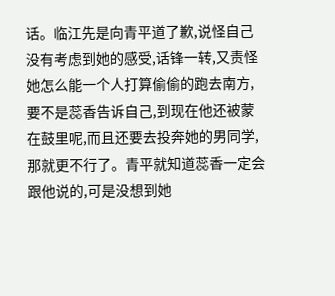话。临江先是向青平道了歉,说怪自己没有考虑到她的感受,话锋一转,又责怪她怎么能一个人打算偷偷的跑去南方,要不是蕊香告诉自己,到现在他还被蒙在鼓里呢,而且还要去投奔她的男同学,那就更不行了。青平就知道蕊香一定会跟他说的,可是没想到她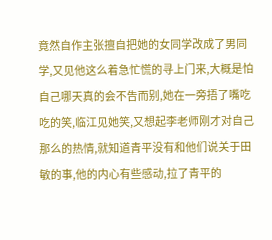竟然自作主张擅自把她的女同学改成了男同学,又见他这么着急忙慌的寻上门来,大概是怕自己哪天真的会不告而别,她在一旁捂了嘴吃吃的笑,临江见她笑,又想起李老师刚才对自己那么的热情,就知道青平没有和他们说关于田敏的事,他的内心有些感动,拉了青平的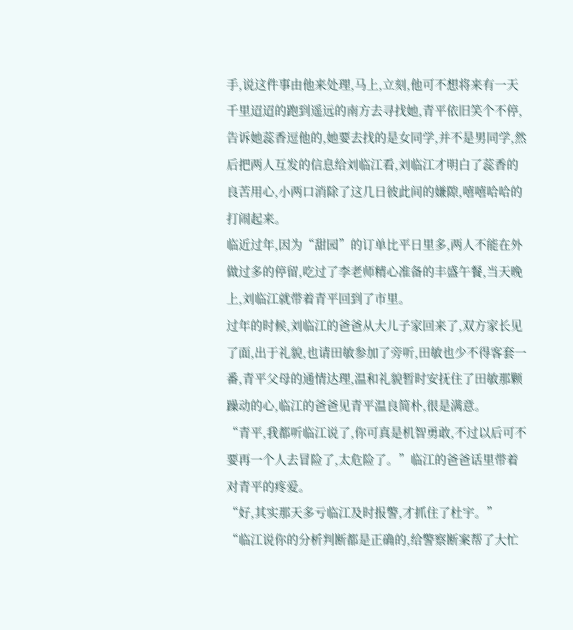手,说这件事由他来处理,马上,立刻,他可不想将来有一天千里迢迢的跑到遥远的南方去寻找她,青平依旧笑个不停,告诉她蕊香逗他的,她要去找的是女同学,并不是男同学,然后把两人互发的信息给刘临江看,刘临江才明白了蕊香的良苦用心,小两口消除了这几日彼此间的嫌隙,嘻嘻哈哈的打闹起来。
临近过年,因为“甜园”的订单比平日里多,两人不能在外做过多的停留,吃过了李老师精心准备的丰盛午餐,当天晚上,刘临江就带着青平回到了市里。
过年的时候,刘临江的爸爸从大儿子家回来了,双方家长见了面,出于礼貌,也请田敏参加了旁听,田敏也少不得客套一番,青平父母的通情达理,温和礼貌暂时安抚住了田敏那颗躁动的心,临江的爸爸见青平温良简朴,很是满意。
“青平,我都听临江说了,你可真是机智勇敢,不过以后可不要再一个人去冒险了,太危险了。”临江的爸爸话里带着对青平的疼爱。
“好,其实那天多亏临江及时报警,才抓住了杜宇。”
“临江说你的分析判断都是正确的,给警察断案帮了大忙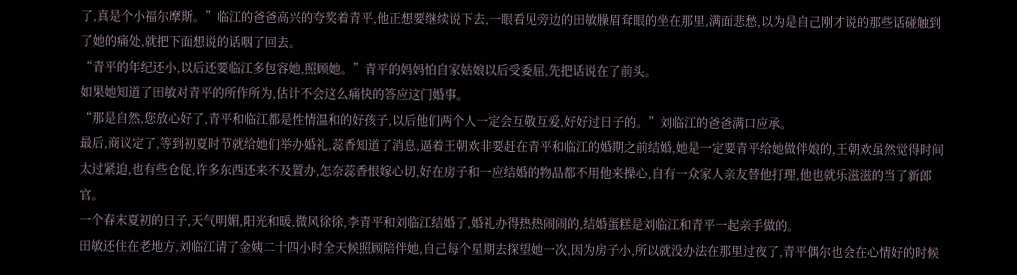了,真是个小福尔摩斯。”临江的爸爸高兴的夸奖着青平,他正想要继续说下去,一眼看见旁边的田敏臊眉耷眼的坐在那里,满面悲愁,以为是自己刚才说的那些话碰触到了她的痛处,就把下面想说的话咽了回去。
“青平的年纪还小,以后还要临江多包容她,照顾她。”青平的妈妈怕自家姑娘以后受委屈,先把话说在了前头。
如果她知道了田敏对青平的所作所为,估计不会这么痛快的答应这门婚事。
“那是自然,您放心好了,青平和临江都是性情温和的好孩子,以后他们两个人一定会互敬互爱,好好过日子的。”刘临江的爸爸满口应承。
最后,商议定了,等到初夏时节就给她们举办婚礼,蕊香知道了消息,逼着王朝欢非要赶在青平和临江的婚期之前结婚,她是一定要青平给她做伴娘的,王朝欢虽然觉得时间太过紧迫,也有些仓促,许多东西还来不及置办,怎奈蕊香恨嫁心切,好在房子和一应结婚的物品都不用他来操心,自有一众家人亲友替他打理,他也就乐滋滋的当了新郎官。
一个春末夏初的日子,天气明媚,阳光和暖,微风徐徐,李青平和刘临江结婚了,婚礼办得热热闹闹的,结婚蛋糕是刘临江和青平一起亲手做的。
田敏还住在老地方,刘临江请了金姨二十四小时全天候照顾陪伴她,自己每个星期去探望她一次,因为房子小,所以就没办法在那里过夜了,青平偶尔也会在心情好的时候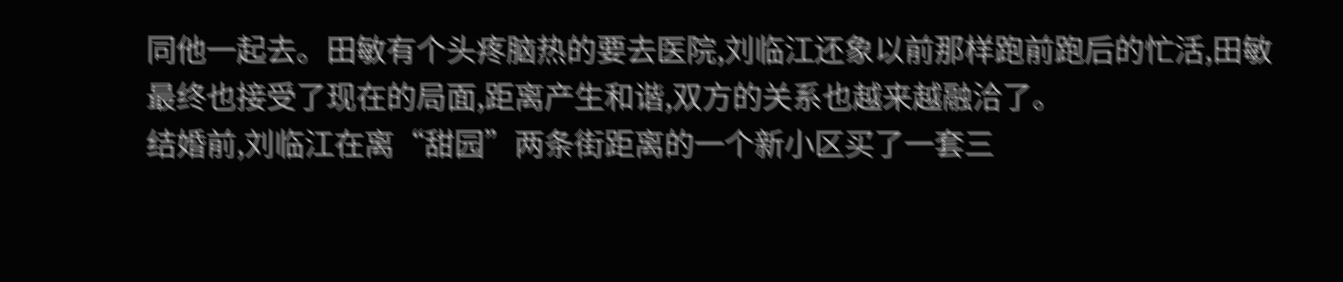同他一起去。田敏有个头疼脑热的要去医院,刘临江还象以前那样跑前跑后的忙活,田敏最终也接受了现在的局面,距离产生和谐,双方的关系也越来越融洽了。
结婚前,刘临江在离“甜园”两条街距离的一个新小区买了一套三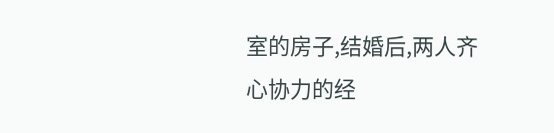室的房子,结婚后,两人齐心协力的经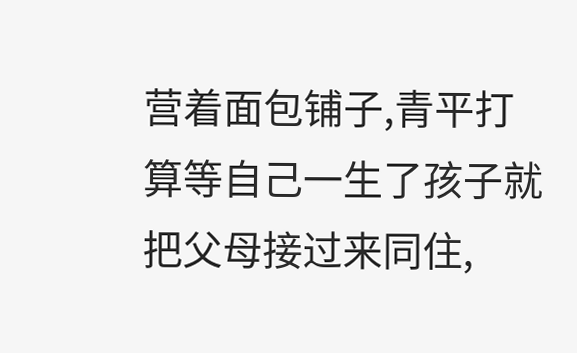营着面包铺子,青平打算等自己一生了孩子就把父母接过来同住,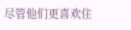尽管他们更喜欢住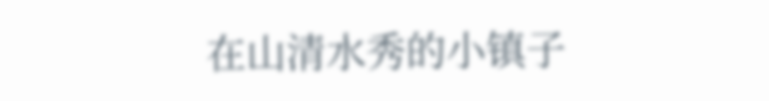在山清水秀的小镇子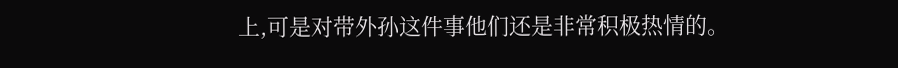上,可是对带外孙这件事他们还是非常积极热情的。